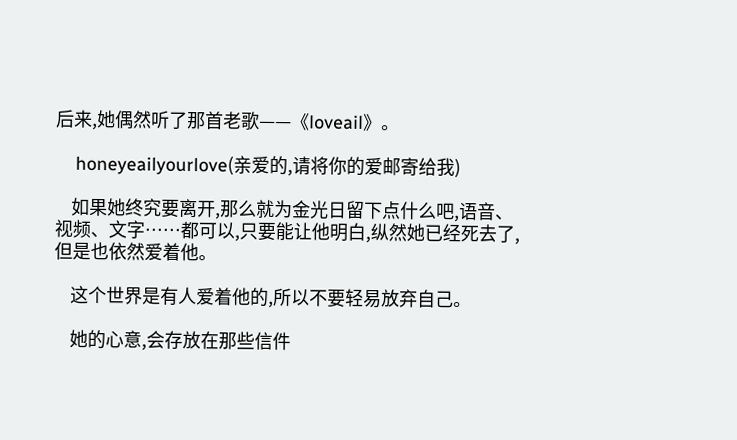后来,她偶然听了那首老歌——《loveail》。

    honeyeailyourlove(亲爱的,请将你的爱邮寄给我)

    如果她终究要离开,那么就为金光日留下点什么吧,语音、视频、文字……都可以,只要能让他明白,纵然她已经死去了,但是也依然爱着他。

    这个世界是有人爱着他的,所以不要轻易放弃自己。

    她的心意,会存放在那些信件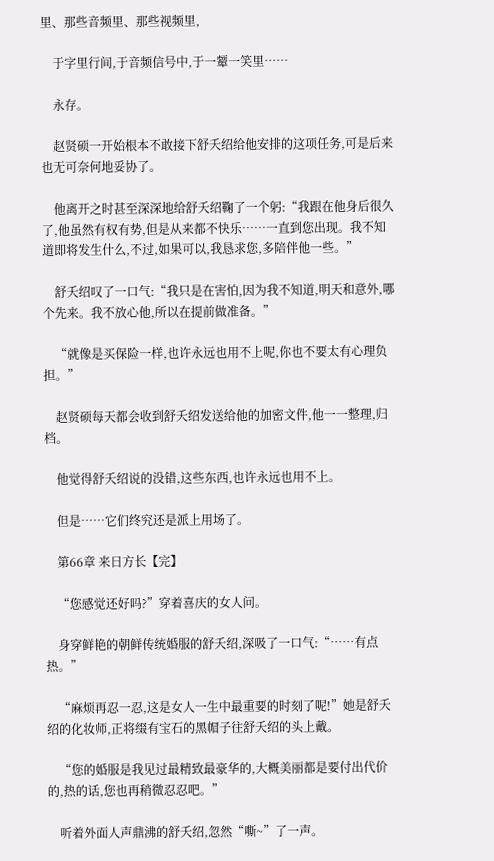里、那些音频里、那些视频里,

    于字里行间,于音频信号中,于一颦一笑里……

    永存。

    赵贤硕一开始根本不敢接下舒夭绍给他安排的这项任务,可是后来也无可奈何地妥协了。

    他离开之时甚至深深地给舒夭绍鞠了一个躬:“我跟在他身后很久了,他虽然有权有势,但是从来都不快乐……一直到您出现。我不知道即将发生什么,不过,如果可以,我恳求您,多陪伴他一些。”

    舒夭绍叹了一口气:“我只是在害怕,因为我不知道,明天和意外,哪个先来。我不放心他,所以在提前做准备。”

    “就像是买保险一样,也许永远也用不上呢,你也不要太有心理负担。”

    赵贤硕每天都会收到舒夭绍发送给他的加密文件,他一一整理,归档。

    他觉得舒夭绍说的没错,这些东西,也许永远也用不上。

    但是……它们终究还是派上用场了。

    第66章 来日方长【完】

    “您感觉还好吗?”穿着喜庆的女人问。

    身穿鲜艳的朝鲜传统婚服的舒夭绍,深吸了一口气:“……有点热。”

    “麻烦再忍一忍,这是女人一生中最重要的时刻了呢!”她是舒夭绍的化妆师,正将缀有宝石的黑帽子往舒夭绍的头上戴。

    “您的婚服是我见过最精致最豪华的,大概美丽都是要付出代价的,热的话,您也再稍微忍忍吧。”

    听着外面人声鼎沸的舒夭绍,忽然“嘶~”了一声。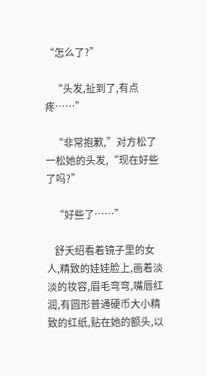“怎么了?”

    “头发,扯到了,有点疼……”

    “非常抱歉,”对方松了一松她的头发,“现在好些了吗?”

    “好些了……”

    舒夭绍看着镜子里的女人,精致的娃娃脸上,画着淡淡的妆容,眉毛弯弯,嘴唇红润,有圆形普通硬币大小精致的红纸,贴在她的额头,以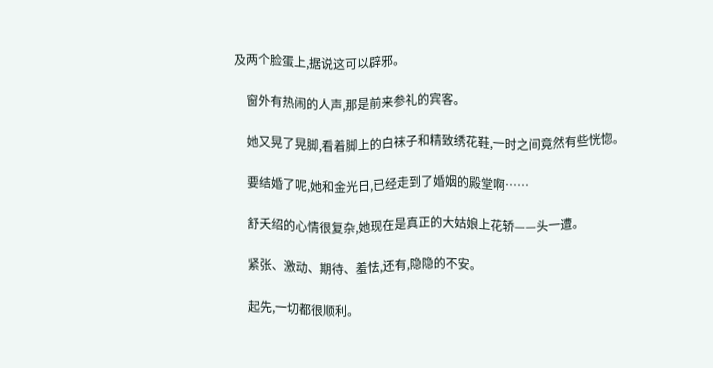及两个脸蛋上,据说这可以辟邪。

    窗外有热闹的人声,那是前来参礼的宾客。

    她又晃了晃脚,看着脚上的白袜子和精致绣花鞋,一时之间竟然有些恍惚。

    要结婚了呢,她和金光日,已经走到了婚姻的殿堂啊……

    舒夭绍的心情很复杂,她现在是真正的大姑娘上花轿——头一遭。

    紧张、激动、期待、羞怯,还有,隐隐的不安。

    起先,一切都很顺利。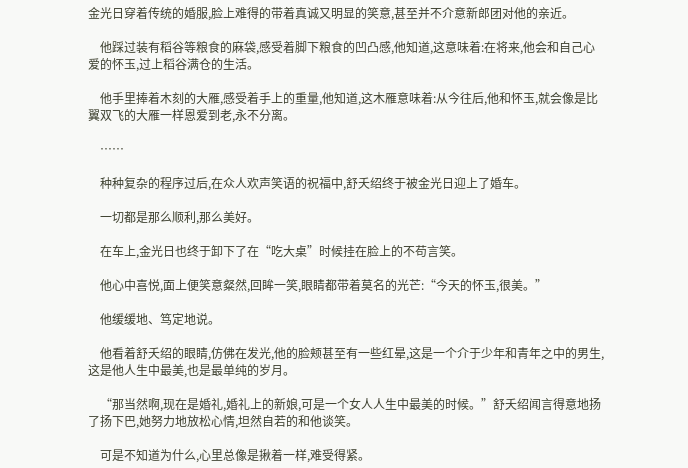金光日穿着传统的婚服,脸上难得的带着真诚又明显的笑意,甚至并不介意新郎团对他的亲近。

    他踩过装有稻谷等粮食的麻袋,感受着脚下粮食的凹凸感,他知道,这意味着:在将来,他会和自己心爱的怀玉,过上稻谷满仓的生活。

    他手里捧着木刻的大雁,感受着手上的重量,他知道,这木雁意味着:从今往后,他和怀玉,就会像是比翼双飞的大雁一样恩爱到老,永不分离。

    ……

    种种复杂的程序过后,在众人欢声笑语的祝福中,舒夭绍终于被金光日迎上了婚车。

    一切都是那么顺利,那么美好。

    在车上,金光日也终于卸下了在“吃大桌”时候挂在脸上的不苟言笑。

    他心中喜悦,面上便笑意粲然,回眸一笑,眼睛都带着莫名的光芒:“今天的怀玉,很美。”

    他缓缓地、笃定地说。

    他看着舒夭绍的眼睛,仿佛在发光,他的脸颊甚至有一些红晕,这是一个介于少年和青年之中的男生,这是他人生中最美,也是最单纯的岁月。

    “那当然啊,现在是婚礼,婚礼上的新娘,可是一个女人人生中最美的时候。”舒夭绍闻言得意地扬了扬下巴,她努力地放松心情,坦然自若的和他谈笑。

    可是不知道为什么,心里总像是揪着一样,难受得紧。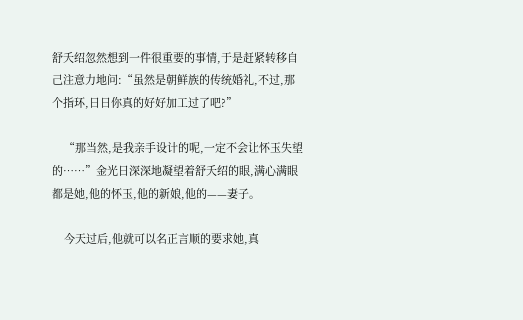舒夭绍忽然想到一件很重要的事情,于是赶紧转移自己注意力地问:“虽然是朝鲜族的传统婚礼,不过,那个指环,日日你真的好好加工过了吧?”

    “那当然,是我亲手设计的呢,一定不会让怀玉失望的……”金光日深深地凝望着舒夭绍的眼,满心满眼都是她,他的怀玉,他的新娘,他的——妻子。

    今天过后,他就可以名正言顺的要求她,真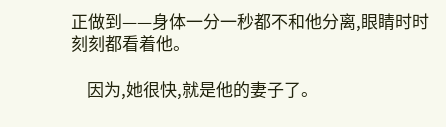正做到——身体一分一秒都不和他分离,眼睛时时刻刻都看着他。

    因为,她很快,就是他的妻子了。